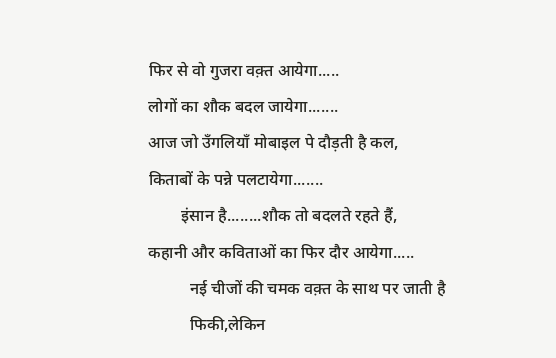फिर से वो गुजरा वक़्त आयेगा.....
लोगों का शौक बदल जायेगा.......
आज जो उँगलियाँ मोबाइल पे दौड़ती है कल,
किताबों के पन्ने पलटायेगा.......
        इंसान है........शौक तो बदलते रहते हैं,
कहानी और कविताओं का फिर दौर आयेगा.....
          नई चीजों की चमक वक़्त के साथ पर जाती है
          फिकी,लेकिन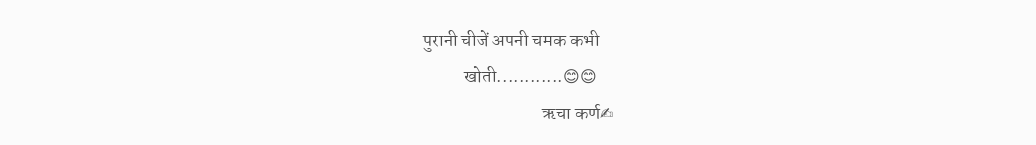पुरानी चीजें अपनी चमक कभी
           खोती............😊😊
                                ऋचा कर्ण✍